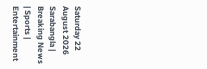Saturday 22 August 2026
Sarabangla | Breaking News | Sports | Entertainment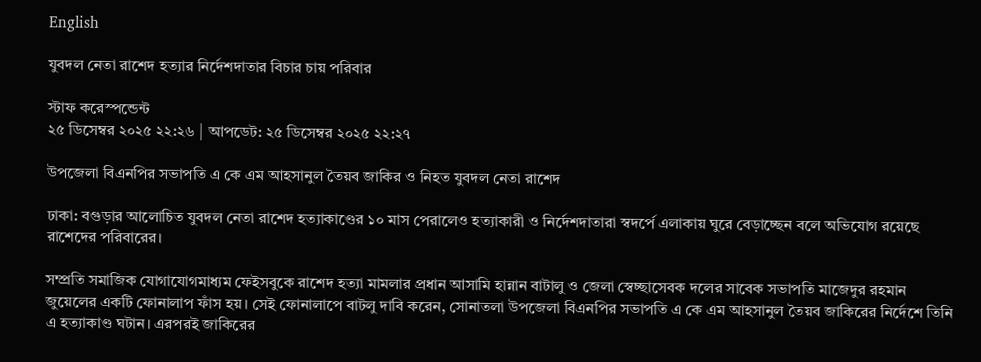English

যুবদল নেতা রাশেদ হত্যার নির্দেশদাতার বিচার চায় পরিবার

স্টাফ করেস্পন্ডেন্ট
২৫ ডিসেম্বর ২০২৫ ২২:২৬ | আপডেট: ২৫ ডিসেম্বর ২০২৫ ২২:২৭

উপজেলা বিএনপির সভাপতি এ কে এম আহসানুল তৈয়ব জাকির ও নিহত যুবদল নেতা রাশেদ

ঢাকা: বগুড়ার আলোচিত যুবদল নেতা রাশেদ হত্যাকাণ্ডের ১০ মাস পেরালেও হত্যাকারী ও নির্দেশদাতারা স্বদর্পে এলাকায় ঘুরে বেড়াচ্ছেন বলে অভিযোগ রয়েছে রাশেদের পরিবারের।

সম্প্রতি সমাজিক যোগাযোগমাধ্যম ফেইসবুকে রাশেদ হত্যা মামলার প্রধান আসামি হান্নান বাটালু ও জেলা স্বেচ্ছাসেবক দলের সাবেক সভাপতি মাজেদুর রহমান জুয়েলের একটি ফোনালাপ ফাঁস হয়। সেই ফোনালাপে বাটলু দাবি করেন, সোনাতলা উপজেলা বিএনপির সভাপতি এ কে এম আহসানুল তৈয়ব জাকিরের নির্দেশে তিনি এ হত্যাকাণ্ড ঘটান। এরপরই জাকিরের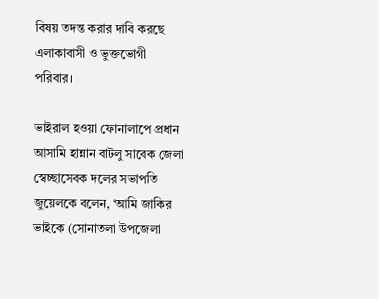বিষয় তদন্ত করার দাবি করছে এলাকাবাসী ও ভুক্তভোগী পরিবার।

ভাইরাল হওয়া ফোনালাপে প্রধান আসামি হান্নান বাটলু সাবেক জেলা স্বেচ্ছাসেবক দলের সভাপতি জুয়েলকে বলেন, ‘আমি জাকির ভাইকে (সোনাতলা উপজেলা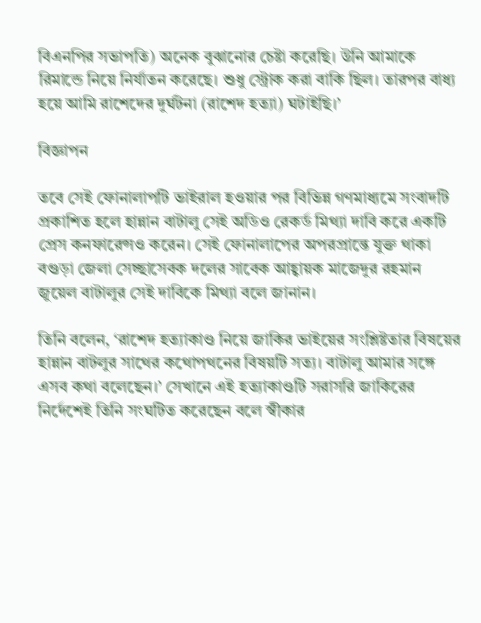বিএনপির সভাপতি) অনেক বুঝানোর চেষ্টা করেছি। উনি আমাকে রিমান্ডে নিয়ে নির্যাতন করেছে। শুধু স্ট্রোক করা বাকি ছিল। তারপর বাধ্য হয়ে আমি রাশেদের দুর্ঘটনা (রাশেদ হত্যা) ঘটাইছি।’

বিজ্ঞাপন

তবে সেই ফোনালাপটি ভাইরাল হওয়ার পর বিভিন্ন গণমাধ্যমে সংবাদটি প্রকাশিত হলে হান্নান বাটালু সেই অডিও রেকর্ড মিথ্যা দাবি করে একটি প্রেস কনফারেন্সও করেন। সেই ফোনালাপের অপরপ্রান্তে যুক্ত থাকা বগুড়া জেলা সেচ্ছাসেবক দলের সাবেক আহ্বায়ক মাজেদুর রহমান জুয়েল বাটালুর সেই দাবিকে মিথ্যা বলে জানান।

তিনি বলেন, ‘রাশেদ হত্যাকাণ্ড নিয়ে জাকির ভাইয়ের সংশ্লিষ্টতার বিষয়ের হান্নান বাটলুর সাথের কথোপথনের বিষয়টি সত্য। বাটালু আমার সঙ্গে এসব কথা বলেছেন।’ সেখানে এই হত্যাকাণ্ডটি সরাসরি জাকিরের নির্দেশেই তিনি সংঘটিত করেছেন বলে স্বীকার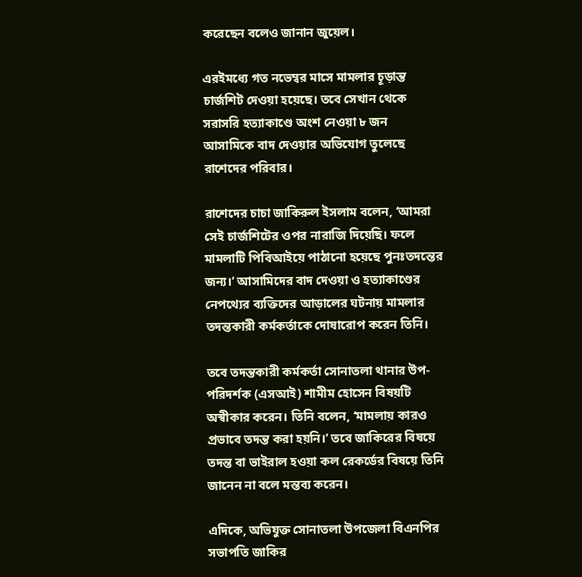করেছেন বলেও জানান জুয়েল।

এরইমধ্যে গত নভেম্বর মাসে মামলার চূড়ান্ত চার্জশিট দেওয়া হয়েছে। তবে সেখান থেকে সরাসরি হত্যাকাণ্ডে অংশ নেওয়া ৮ জন আসামিকে বাদ দেওয়ার অভিযোগ তুলেছে রাশেদের পরিবার।

রাশেদের চাচা জাকিরুল ইসলাম বলেন, ‘আমরা সেই চার্জশিটের ওপর নারাজি দিয়েছি। ফলে মামলাটি পিবিআইয়ে পাঠানো হয়েছে পুনঃতদন্তের জন্য।’ আসামিদের বাদ দেওয়া ও হত্যাকাণ্ডের নেপথ্যের ব্যক্তিদের আড়ালের ঘটনায় মামলার তদন্তকারী কর্মকর্তাকে দোষারোপ করেন তিনি।

তবে তদন্তকারী কর্মকর্তা সোনাতলা থানার উপ-পরিদর্শক (এসআই) শামীম হোসেন বিষয়টি অস্বীকার করেন। তিনি বলেন, ‘মামলায় কারও প্রভাবে তদন্ত করা হয়নি।’ তবে জাকিরের বিষয়ে তদন্ত বা ভাইরাল হওয়া কল রেকর্ডের বিষয়ে তিনি জানেন না বলে মন্তব্য করেন।

এদিকে, অভিযুক্ত সোনাতলা উপজেলা বিএনপির সভাপতি জাকির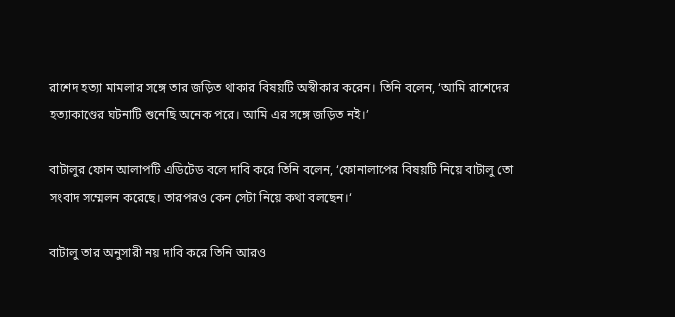রাশেদ হত্যা মামলার সঙ্গে তার জড়িত থাকার বিষয়টি অস্বীকার করেন। তিনি বলেন, ‘আমি রাশেদের হত্যাকাণ্ডের ঘটনাটি শুনেছি অনেক পরে। আমি এর সঙ্গে জড়িত নই।’

বাটালুর ফোন আলাপটি এডিটেড বলে দাবি করে তিনি বলেন, ‘ফোনালাপের বিষয়টি নিয়ে বাটালু তো সংবাদ সম্মেলন করেছে। তারপরও কেন সেটা নিয়ে কথা বলছেন।‘

বাটালু তার অনুসারী নয় দাবি করে তিনি আরও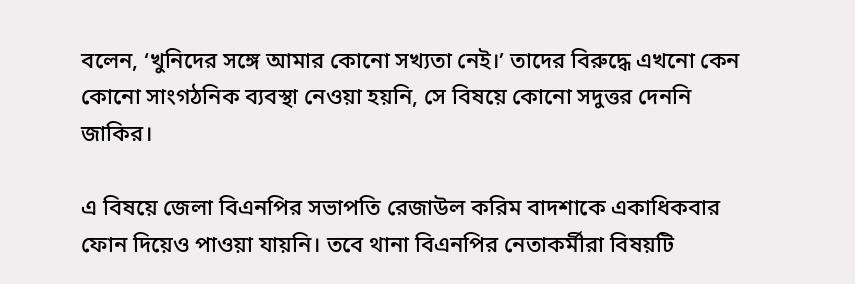বলেন, ‘খুনিদের সঙ্গে আমার কোনো সখ্যতা নেই।’ তাদের বিরুদ্ধে এখনো কেন কোনো সাংগঠনিক ব্যবস্থা নেওয়া হয়নি, সে বিষয়ে কোনো সদুত্তর দেননি জাকির।

এ বিষয়ে জেলা বিএনপির সভাপতি রেজাউল করিম বাদশাকে একাধিকবার ফোন দিয়েও পাওয়া যায়নি। তবে থানা বিএনপির নেতাকর্মীরা বিষয়টি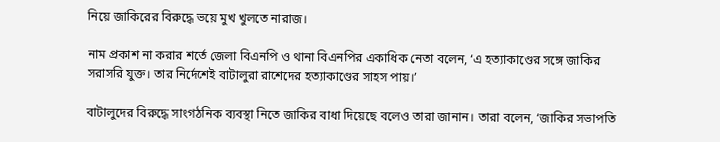নিয়ে জাকিরের বিরুদ্ধে ভয়ে মুখ খুলতে নারাজ।

নাম প্রকাশ না করার শর্তে জেলা বিএনপি ও থানা বিএনপির একাধিক নেতা বলেন, ‘এ হত্যাকাণ্ডের সঙ্গে জাকির সরাসরি যুক্ত। তার নির্দেশেই বাটালুরা রাশেদের হত্যাকাণ্ডের সাহস পায়।’

বাটালুদের বিরুদ্ধে সাংগঠনিক ব্যবস্থা নিতে জাকির বাধা দিয়েছে বলেও তারা জানান। তারা বলেন, ‘জাকির সভাপতি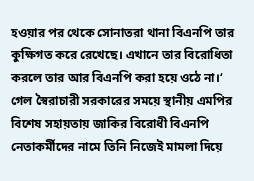হওয়ার পর থেকে সোনাতরা থানা বিএনপি তার কুক্ষিগত করে রেখেছে। এখানে তার বিরোধিতা করলে তার আর বিএনপি করা হয়ে ওঠে না।‘ গেল স্বৈরাচারী সরকারের সময়ে স্থানীয় এমপির বিশেষ সহায়তায় জাকির বিরোধী বিএনপি নেতাকর্মীদের নামে তিনি নিজেই মামলা দিয়ে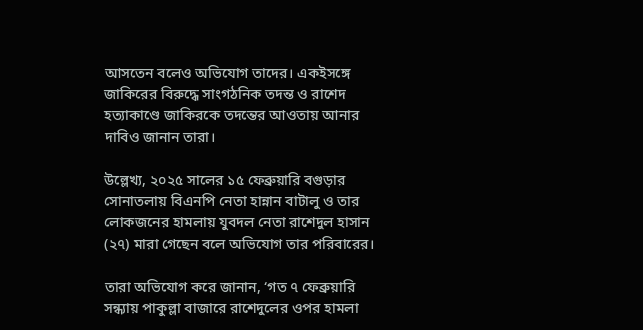আসতেন বলেও অভিযোগ তাদের। একইসঙ্গে জাকিরের বিরুদ্ধে সাংগঠনিক তদন্ত ও রাশেদ হত্যাকাণ্ডে জাকিরকে তদন্তের আওতায় আনার দাবিও জানান তারা।

উল্লেখ্য, ২০২৫ সালের ১৫ ফেব্রুয়ারি বগুড়ার সোনাতলায় বিএনপি নেতা হান্নান বাটালু ও তার লোকজনের হামলায় যুবদল নেতা রাশেদুল হাসান (২৭) মারা গেছেন বলে অভিযোগ তার পরিবারের।

তারা অভিযোগ করে জানান, ‘গত ৭ ফেব্রুয়ারি সন্ধ্যায় পাকুল্লা বাজারে রাশেদুলের ওপর হামলা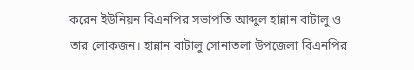করেন ইউনিয়ন বিএনপির সভাপতি আব্দুল হান্নান বাটালু ও তার লোকজন। হান্নান বাটালু সোনাতলা উপজেলা বিএনপির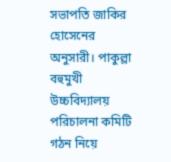সভাপতি জাকির হোসেনের অনুসারী। পাকুল্লা বহুমুখী উচ্চবিদ্যালয় পরিচালনা কমিটি গঠন নিয়ে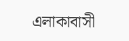এলাকাবাসী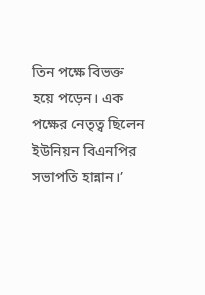তিন পক্ষে বিভক্ত হয়ে পড়েন। এক পক্ষের নেতৃত্ব ছিলেন ইউনিয়ন বিএনপির সভাপতি হান্নান।’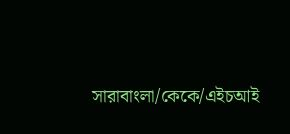সারাবাংলা/কেকে/এইচআই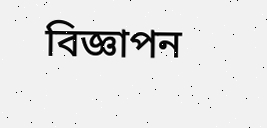বিজ্ঞাপন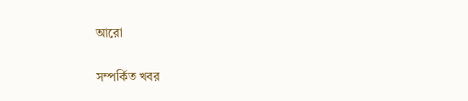আরো

সম্পর্কিত খবর